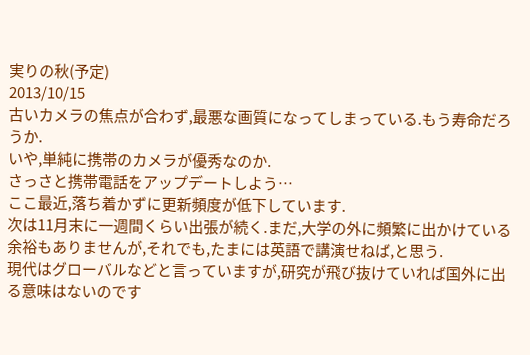実りの秋(予定)
2013/10/15
古いカメラの焦点が合わず,最悪な画質になってしまっている.もう寿命だろうか.
いや,単純に携帯のカメラが優秀なのか.
さっさと携帯電話をアップデートしよう…
ここ最近,落ち着かずに更新頻度が低下しています.
次は11月末に一週間くらい出張が続く.まだ,大学の外に頻繁に出かけている余裕もありませんが,それでも,たまには英語で講演せねば,と思う.
現代はグローバルなどと言っていますが,研究が飛び抜けていれば国外に出る意味はないのです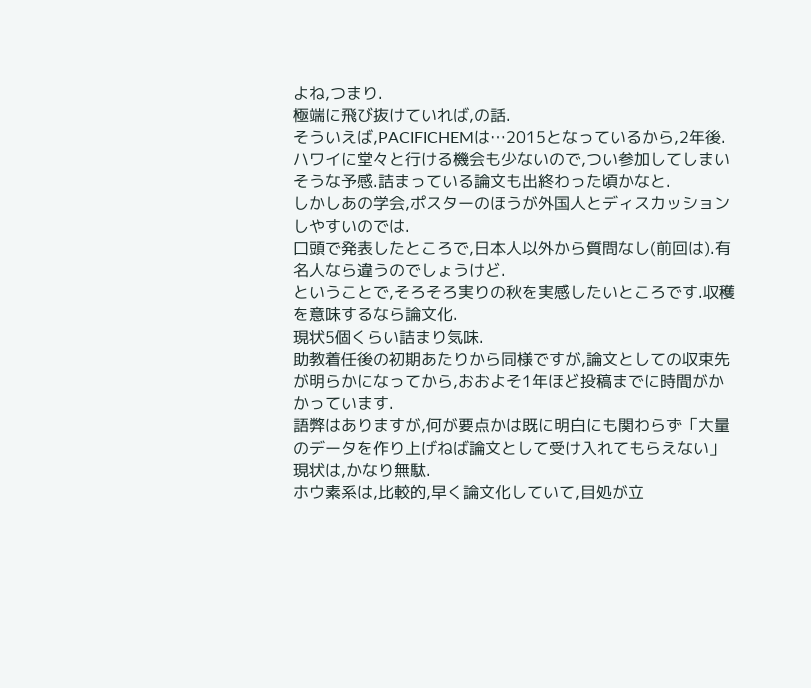よね,つまり.
極端に飛び抜けていれば,の話.
そういえば,PACIFICHEMは…2015となっているから,2年後.
ハワイに堂々と行ける機会も少ないので,つい参加してしまいそうな予感.詰まっている論文も出終わった頃かなと.
しかしあの学会,ポスターのほうが外国人とディスカッションしやすいのでは.
口頭で発表したところで,日本人以外から質問なし(前回は).有名人なら違うのでしょうけど.
ということで,そろそろ実りの秋を実感したいところです.収穫を意味するなら論文化.
現状5個くらい詰まり気味.
助教着任後の初期あたりから同様ですが,論文としての収束先が明らかになってから,おおよそ1年ほど投稿までに時間がかかっています.
語弊はありますが,何が要点かは既に明白にも関わらず「大量のデータを作り上げねば論文として受け入れてもらえない」現状は,かなり無駄.
ホウ素系は,比較的,早く論文化していて,目処が立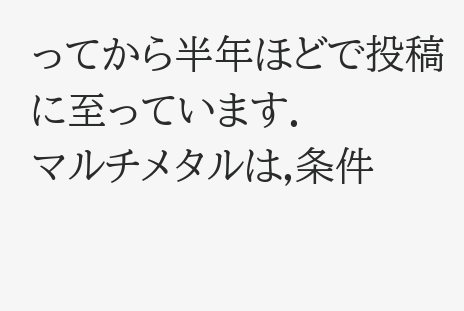ってから半年ほどで投稿に至っています.
マルチメタルは,条件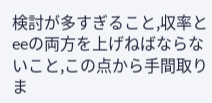検討が多すぎること,収率とeeの両方を上げねばならないこと,この点から手間取りま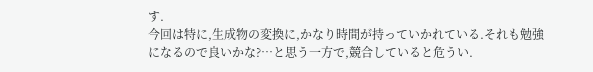す.
今回は特に,生成物の変換に,かなり時間が持っていかれている.それも勉強になるので良いかな?…と思う一方で,競合していると危うい.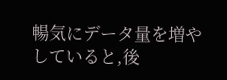暢気にデータ量を増やしていると,後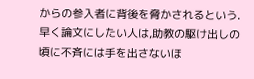からの参入者に背後を脅かされるという.
早く論文にしたい人は,助教の駆け出しの頃に不斉には手を出さないほ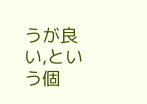うが良い,という個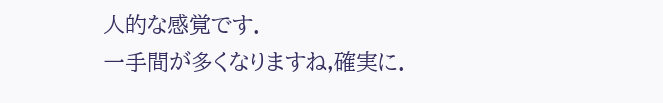人的な感覚です.
一手間が多くなりますね,確実に.